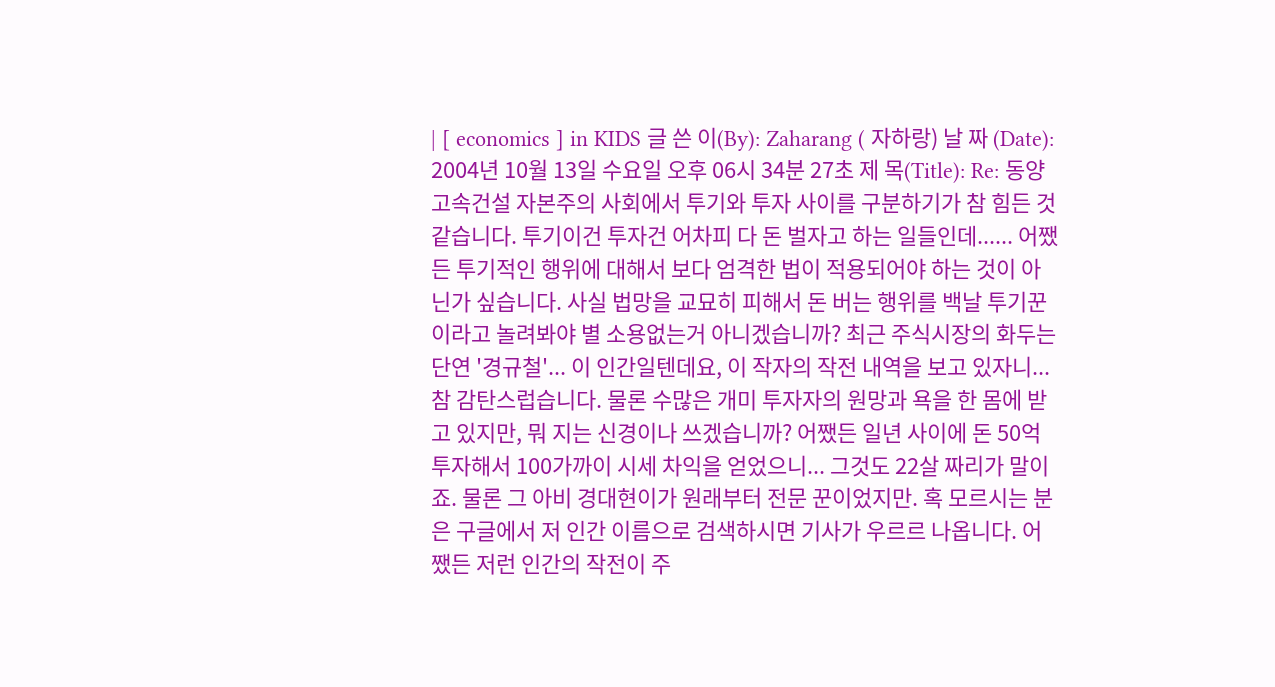| [ economics ] in KIDS 글 쓴 이(By): Zaharang ( 자하랑) 날 짜 (Date): 2004년 10월 13일 수요일 오후 06시 34분 27초 제 목(Title): Re: 동양고속건설 자본주의 사회에서 투기와 투자 사이를 구분하기가 참 힘든 것 같습니다. 투기이건 투자건 어차피 다 돈 벌자고 하는 일들인데...... 어쨌든 투기적인 행위에 대해서 보다 엄격한 법이 적용되어야 하는 것이 아닌가 싶습니다. 사실 법망을 교묘히 피해서 돈 버는 행위를 백날 투기꾼이라고 놀려봐야 별 소용없는거 아니겠습니까? 최근 주식시장의 화두는 단연 '경규철'... 이 인간일텐데요, 이 작자의 작전 내역을 보고 있자니... 참 감탄스럽습니다. 물론 수많은 개미 투자자의 원망과 욕을 한 몸에 받고 있지만, 뭐 지는 신경이나 쓰겠습니까? 어쨌든 일년 사이에 돈 50억 투자해서 100가까이 시세 차익을 얻었으니... 그것도 22살 짜리가 말이죠. 물론 그 아비 경대현이가 원래부터 전문 꾼이었지만. 혹 모르시는 분은 구글에서 저 인간 이름으로 검색하시면 기사가 우르르 나옵니다. 어쨌든 저런 인간의 작전이 주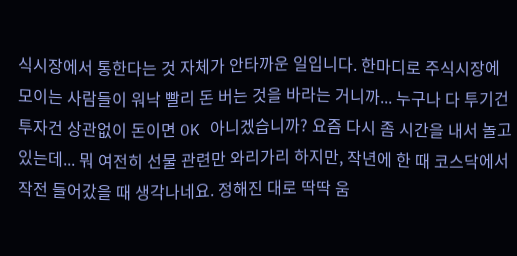식시장에서 통한다는 것 자체가 안타까운 일입니다. 한마디로 주식시장에 모이는 사람들이 워낙 빨리 돈 버는 것을 바라는 거니까... 누구나 다 투기건 투자건 상관없이 돈이면 OK 아니겠습니까? 요즘 다시 좀 시간을 내서 놀고 있는데... 뭐 여전히 선물 관련만 와리가리 하지만, 작년에 한 때 코스닥에서 작전 들어갔을 때 생각나네요. 정해진 대로 딱딱 움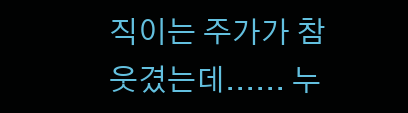직이는 주가가 참 웃겼는데...... 누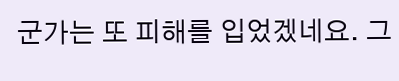군가는 또 피해를 입었겠네요. 그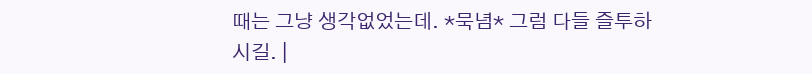때는 그냥 생각없었는데. *묵념* 그럼 다들 즐투하시길. |